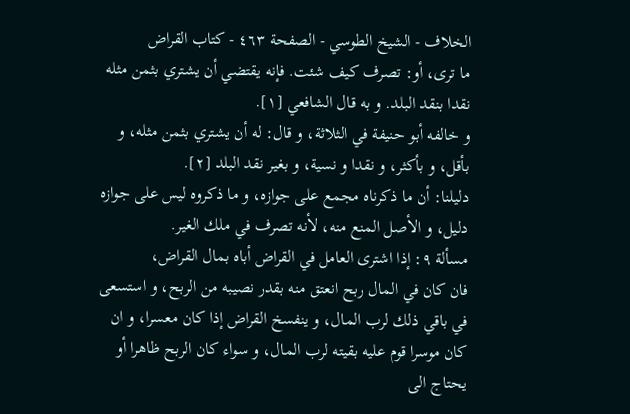الخلاف - الشيخ الطوسي - الصفحة ٤٦٣ - كتاب القراض
ما ترى، أو: تصرف كيف شئت. فإنه يقتضي أن يشتري بثمن مثله نقدا بنقد البلد. و به قال الشافعي [١].
و خالفه أبو حنيفة في الثلاثة، و قال: له أن يشتري بثمن مثله، و بأقل، و بأكثر، و نقدا و نسية، و بغير نقد البلد [٢].
دليلنا: أن ما ذكرناه مجمع على جوازه، و ما ذكروه ليس على جوازه دليل، و الأصل المنع منه، لأنه تصرف في ملك الغير.
مسألة ٩: إذا اشترى العامل في القراض أباه بمال القراض،
فان كان في المال ربح انعتق منه بقدر نصيبه من الربح، و استسعى في باقي ذلك لرب المال، و ينفسخ القراض إذا كان معسرا، و ان كان موسرا قوم عليه بقيته لرب المال، و سواء كان الربح ظاهرا أو يحتاج الى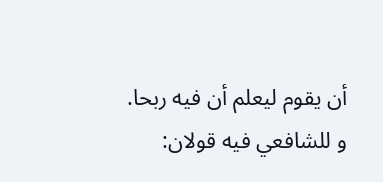أن يقوم ليعلم أن فيه ربحا.
و للشافعي فيه قولان: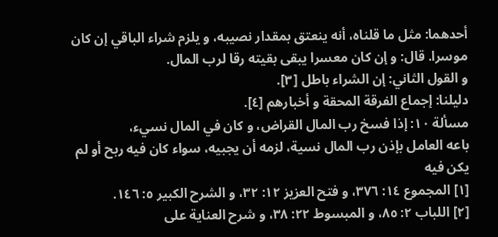أحدهما: مثل ما قلناه، أنه ينعتق بمقدار نصيبه، و يلزم شراء الباقي إن كان موسرا. قال: و إن كان معسرا يبقى بقيته رقا لرب المال.
و القول الثاني: إن الشراء باطل [٣].
دليلنا: إجماع الفرقة المحقة و أخبارهم [٤].
مسألة ١٠: إذا فسخ رب المال القراض، و كان في المال نسيء،
باعه العامل بإذن رب المال نسية، لزمه أن يجبيه، سواء كان فيه ربح أو لم يكن فيه
[١] المجموع ١٤: ٣٧٦، و فتح العزيز ١٢: ٣٢، و الشرح الكبير ٥: ١٤٦.
[٢] اللباب ٢: ٨٥، و المبسوط ٢٢: ٣٨، و شرح العناية على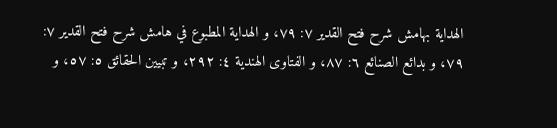الهداية بهامش شرح فتح القدير ٧: ٧٩، و الهداية المطبوع في هامش شرح فتح القدير ٧: ٧٩، و بدائع الصنائع ٦: ٨٧، و الفتاوى الهندية ٤: ٢٩٢، و تبيين الحقائق ٥: ٥٧، و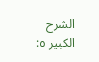الشرح الكبير ٥: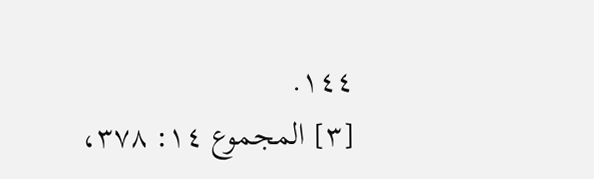١٤٤.
[٣] المجموع ١٤: ٣٧٨،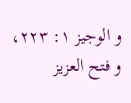و الوجيز ١: ٢٢٣، و فتح العزيز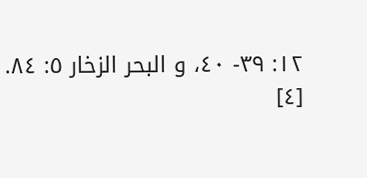١٢: ٣٩- ٤٠، و البحر الزخار ٥: ٨٤.
[٤]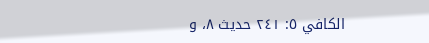الكافي ٥: ٢٤١ حديث ٨، و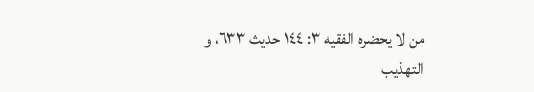من لا يحضره الفقيه ٣: ١٤٤ حديث ٦٣٣، و التهذيب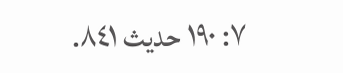٧: ١٩٠ حديث ٨٤١.